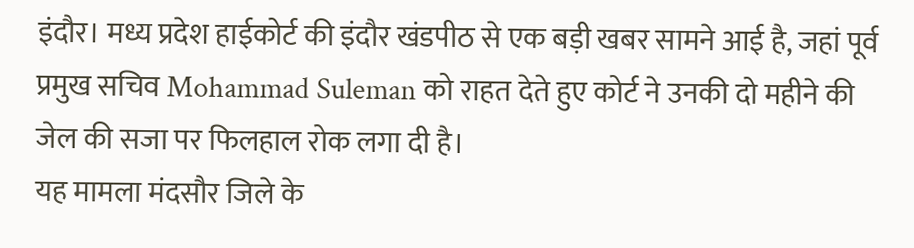इंदौर। मध्य प्रदेश हाईकोर्ट की इंदौर खंडपीठ से एक बड़ी खबर सामने आई है, जहां पूर्व प्रमुख सचिव Mohammad Suleman को राहत देते हुए कोर्ट ने उनकी दो महीने की जेल की सजा पर फिलहाल रोक लगा दी है।
यह मामला मंदसौर जिले के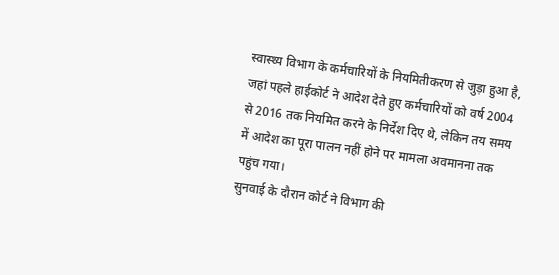स्वास्थ्य विभाग के कर्मचारियों के नियमितीकरण से जुड़ा हुआ है, जहां पहले हाईकोर्ट ने आदेश देते हुए कर्मचारियों को वर्ष 2004 से 2016 तक नियमित करने के निर्देश दिए थे, लेकिन तय समय में आदेश का पूरा पालन नहीं होने पर मामला अवमानना तक पहुंच गया।
सुनवाई के दौरान कोर्ट ने विभाग की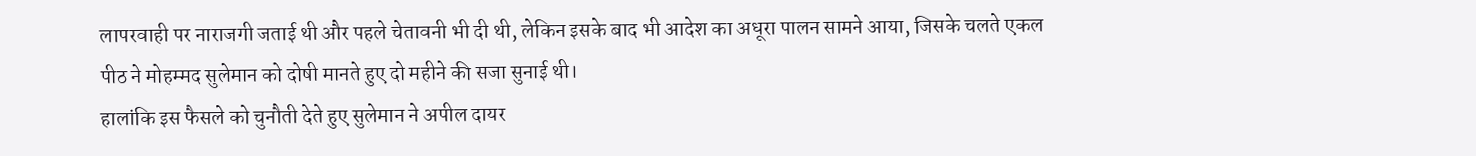लापरवाही पर नाराजगी जताई थी और पहले चेतावनी भी दी थी, लेकिन इसके बाद भी आदेश का अधूरा पालन सामने आया, जिसके चलते एकल पीठ ने मोहम्मद सुलेमान को दोषी मानते हुए दो महीने की सजा सुनाई थी।
हालांकि इस फैसले को चुनौती देते हुए सुलेमान ने अपील दायर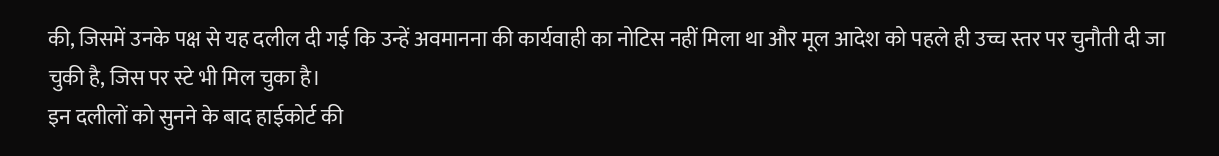की, जिसमें उनके पक्ष से यह दलील दी गई कि उन्हें अवमानना की कार्यवाही का नोटिस नहीं मिला था और मूल आदेश को पहले ही उच्च स्तर पर चुनौती दी जा चुकी है, जिस पर स्टे भी मिल चुका है।
इन दलीलों को सुनने के बाद हाईकोर्ट की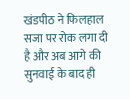खंडपीठ ने फिलहाल सजा पर रोक लगा दी है और अब आगे की सुनवाई के बाद ही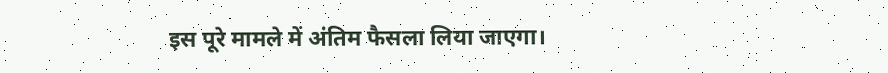इस पूरे मामले में अंतिम फैसला लिया जाएगा।